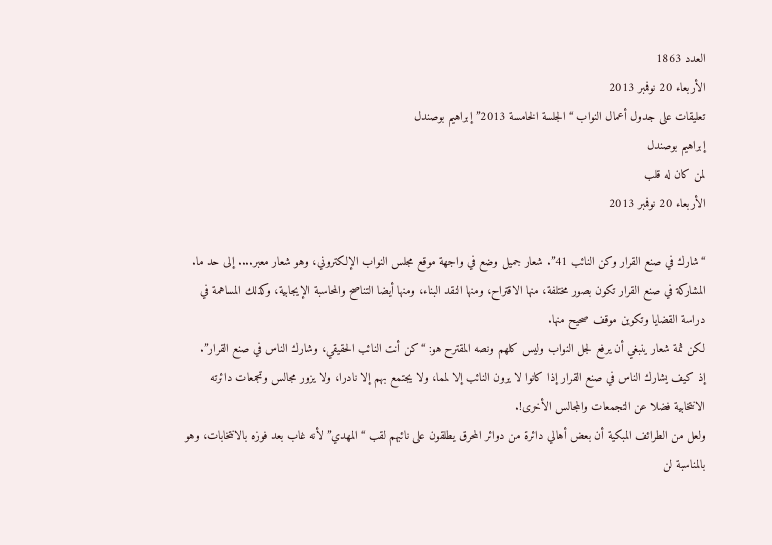العدد 1863
الأربعاء 20 نوفمبر 2013
تعليقات على جدول أعمال النواب “الجلسة الخامسة 2013” إبراهيم بوصندل
إبراهيم بوصندل
لمن كان له قلب
الأربعاء 20 نوفمبر 2013

“شارك في صنع القرار وكن النائب 41”. شعار جميل وضع في واجهة موقع مجلس النواب الإلكتروني، وهو شعار معبر.... إلى حد ما.
المشاركة في صنع القرار تكون بصور مختلفة، منها الاقتراح، ومنها النقد البناء، ومنها أيضا التناصح والمحاسبة الإيجابية، وكذلك المساهمة في دراسة القضايا وتكوين موقف صحيح منها.
لكن ثمة شعار ينبغي أن يرفع لجل النواب وليس كلهم ونصه المقترح هو: “كن أنت النائب الحقيقي، وشارك الناس في صنع القرار”.
إذ كيف يشارك الناس في صنع القرار إذا كانوا لا يرون النائب إلا لمما، ولا يجتمع بهم إلا نادرا، ولا يزور مجالس وتجمعات دائرته الانتخابية فضلا عن التجمعات والمجالس الأخرى!.
ولعل من الطرائف المبكية أن بعض أهالي دائرة من دوائر المحرق يطلقون على نائبهم لقب “المهدي” لأنه غاب بعد فوزه بالانتخابات، وهو بالمناسبة لن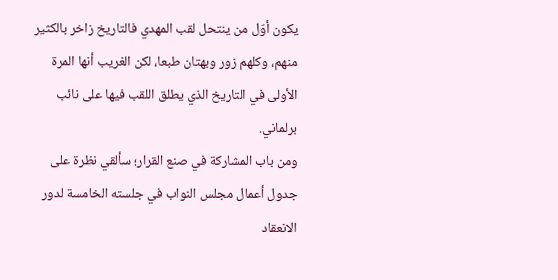يكون أوّل من ينتحل لقب المهدي فالتاريخ زاخر بالكثير منهم، وكلهم زور وبهتان طبعا، لكن الغريب أنها المرة الأولى في التاريخ الذي يطلق اللقب فيها على نائب برلماني.
ومن باب المشاركة في صنع القرار؛ سألقي نظرة على جدول أعمال مجلس النواب في جلسته الخامسة لدور الانعقاد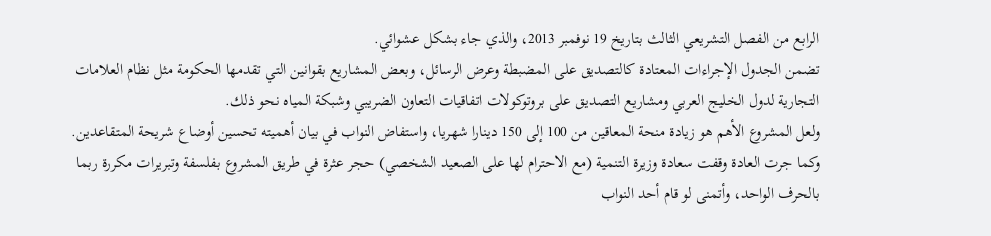الرابع من الفصل التشريعي الثالث بتاريخ 19 نوفمبر 2013، والذي جاء بشكل عشوائي.
تضمن الجدول الإجراءات المعتادة كالتصديق على المضبطة وعرض الرسائل، وبعض المشاريع بقوانين التي تقدمها الحكومة مثل نظام العلامات التجارية لدول الخليج العربي ومشاريع التصديق على بروتوكولات اتفاقيات التعاون الضريبي وشبكة المياه نحو ذلك.
ولعل المشروع الأهم هو زيادة منحة المعاقين من 100 إلى 150 دينارا شهريا، واستفاض النواب في بيان أهميته تحسين أوضاع شريحة المتقاعدين.
وكما جرت العادة وقفت سعادة وزيرة التنمية (مع الاحترام لها على الصعيد الشخصي) حجر عثرة في طريق المشروع بفلسفة وتبريرات مكررة ربما بالحرف الواحد، وأتمنى لو قام أحد النواب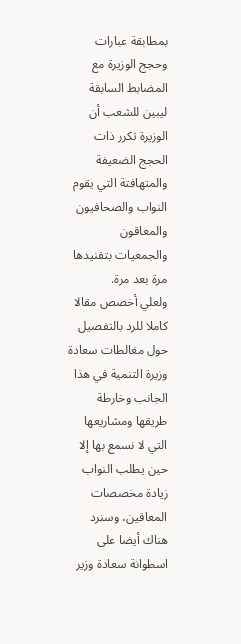بمطابقة عبارات وحجج الوزيرة مع المضابط السابقة ليبين للشعب أن الوزيرة تكرر ذات الحجج الضعيفة والمتهافتة التي يقوم النواب والصحافيون والمعاقون والجمعيات بتفنيدها مرة بعد مرة.
ولعلي أخصص مقالا كاملا للرد بالتفصيل حول مغالطات سعادة وزيرة التنمية في هذا الجانب وخارطة طريقها ومشاريعها التي لا نسمع بها إلا حين يطلب النواب زيادة مخصصات المعاقين، وسنرد هناك أيضا على اسطوانة سعادة وزير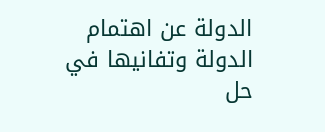الدولة عن اهتمام الدولة وتفانيها في حل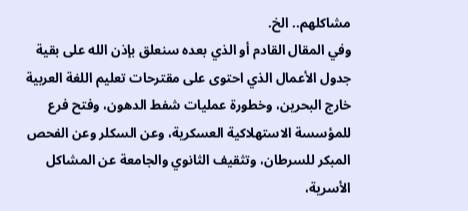مشاكلهم.. الخ.
وفي المقال القادم أو الذي بعده سنعلق بإذن الله على بقية جدول الأعمال الذي احتوى على مقترحات تعليم اللغة العربية خارج البحرين، وخطورة عمليات شفط الدهون، وفتح فرع للمؤسسة الاستهلاكية العسكرية، وعن السكلر وعن الفحص المبكر للسرطان، وتثقيف الثانوي والجامعة عن المشاكل الأسرية،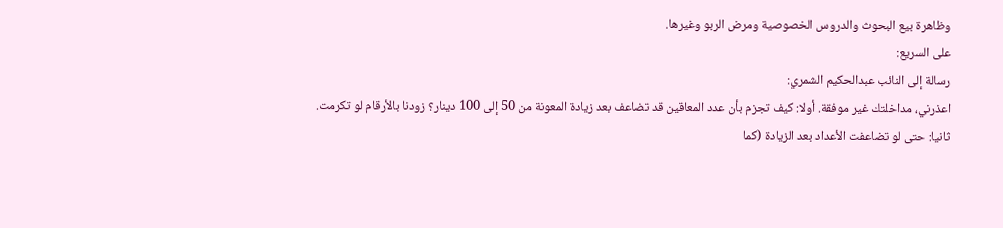وظاهرة بيع البحوث والدروس الخصوصية ومرض الربو وغيرها.
على السريع:
رسالة إلى النائب عبدالحكيم الشمري:
اعذرني، مداخلتك غير موفقة. أولا: كيف تجزم بأن عدد المعاقين قد تضاعف بعد زيادة المعونة من 50 إلى 100 دينار؟ زودنا بالأرقام لو تكرمت.
ثانيا: حتى لو تضاعفت الأعداد بعد الزيادة (كما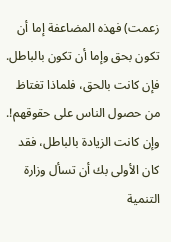زعمت) فهذه المضاعفة إما أن تكون بحق وإما أن تكون بالباطل. فإن كانت بالحق، فلماذا تغتاظ من حصول الناس على حقوقهم!.
وإن كانت الزيادة بالباطل، فقد كان الأولى بك أن تسأل وزارة التنمية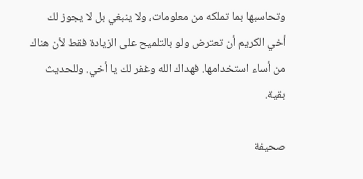وتحاسبها بما تملكه من معلومات، ولا ينبغي بل لا يجوز لك أخي الكريم أن تعترض ولو بالتلميح على الزيادة فقط لأن هناك من أساء استخدامها. فهداك الله وغفر لك يا أخي. وللحديث بقية.

صحيفة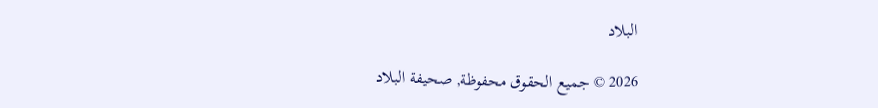البلاد

2026 © جميع الحقوق محفوظة, صحيفة البلاد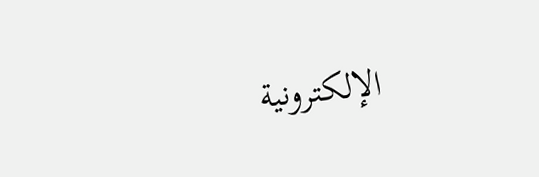الإلكترونية